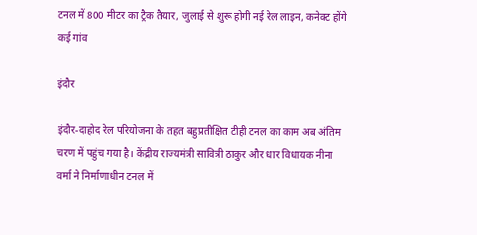टनल में 800 मीटर का ट्रैक तैयार, जुलाई से शुरू होगी नई रेल लाइन, कनेक्ट होंगे कई गांव

इंदौर

इंदौर-दाहोद रेल परियोजना के तहत बहुप्रतीक्षित टीही टनल का काम अब अंतिम चरण में पहुंच गया है। केंद्रीय राज्यमंत्री सावित्री ठाकुर और धार विधायक नीना वर्मा ने निर्माणाधीन टनल में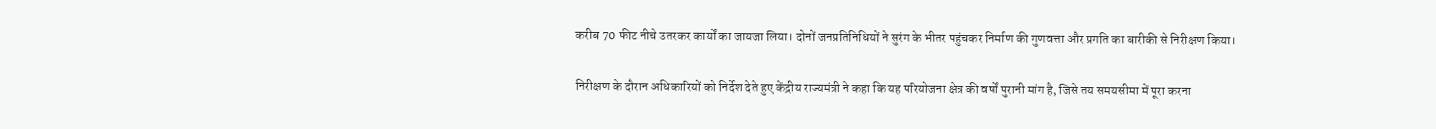करीब 70 फीट नीचे उतरकर कार्यों का जायजा लिया। दोनों जनप्रतिनिधियों ने सुरंग के भीतर पहुंचकर निर्माण की गुणवत्ता और प्रगति का बारीकी से निरीक्षण किया।

निरीक्षण के दौरान अधिकारियों को निर्देश देते हुए केंद्रीय राज्यमंत्री ने कहा कि यह परियोजना क्षेत्र की वर्षों पुरानी मांग है, जिसे तय समयसीमा में पूरा करना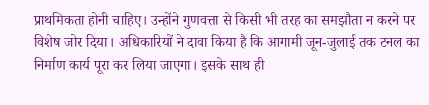प्राथमिकता होनी चाहिए। उन्होंने गुणवत्ता से किसी भी तरह का समझौता न करने पर विशेष जोर दिया। अधिकारियों ने दावा किया है कि आगामी जून-जुलाई तक टनल का निर्माण कार्य पूरा कर लिया जाएगा। इसके साथ ही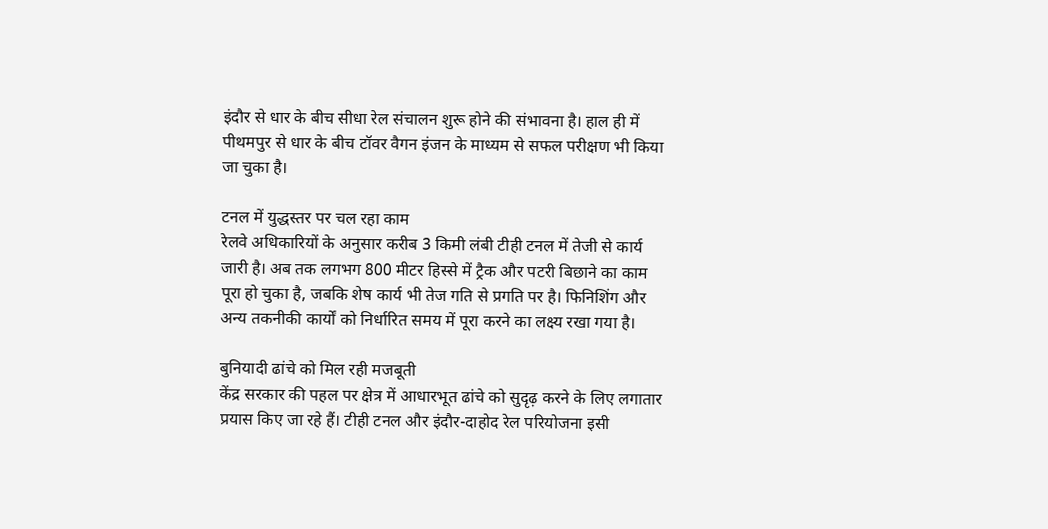इंदौर से धार के बीच सीधा रेल संचालन शुरू होने की संभावना है। हाल ही में पीथमपुर से धार के बीच टॉवर वैगन इंजन के माध्यम से सफल परीक्षण भी किया जा चुका है।

टनल में युद्धस्तर पर चल रहा काम
रेलवे अधिकारियों के अनुसार करीब 3 किमी लंबी टीही टनल में तेजी से कार्य जारी है। अब तक लगभग 800 मीटर हिस्से में ट्रैक और पटरी बिछाने का काम पूरा हो चुका है, जबकि शेष कार्य भी तेज गति से प्रगति पर है। फिनिशिंग और अन्य तकनीकी कार्यों को निर्धारित समय में पूरा करने का लक्ष्य रखा गया है।

बुनियादी ढांचे को मिल रही मजबूती
केंद्र सरकार की पहल पर क्षेत्र में आधारभूत ढांचे को सुदृढ़ करने के लिए लगातार प्रयास किए जा रहे हैं। टीही टनल और इंदौर-दाहोद रेल परियोजना इसी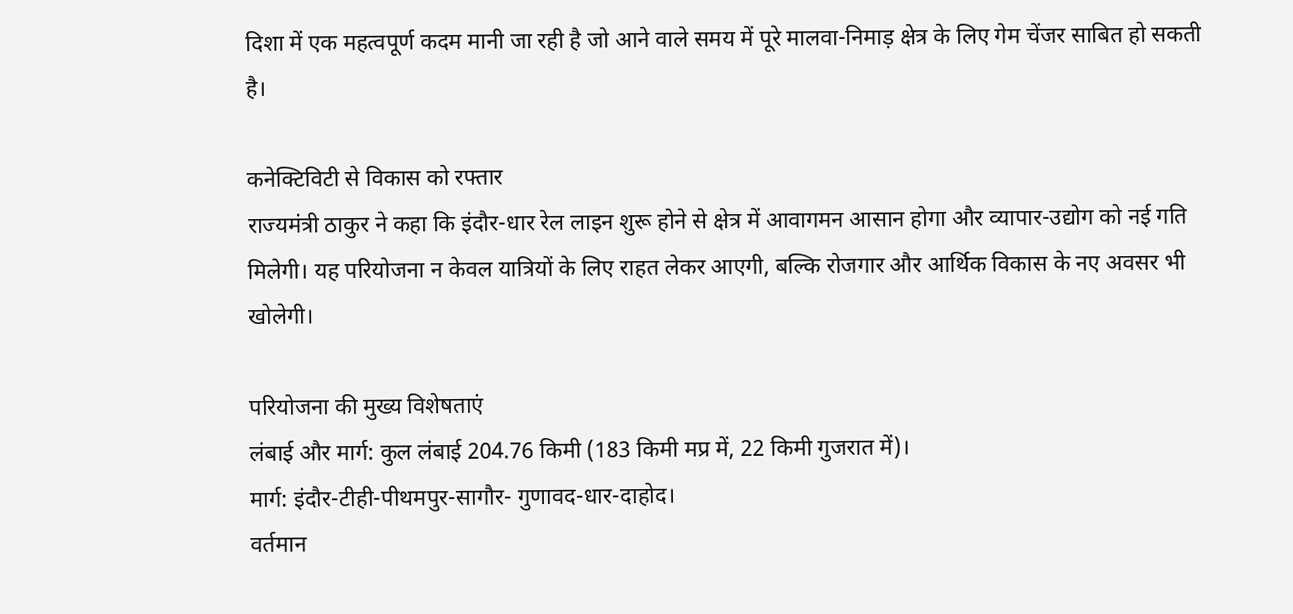दिशा में एक महत्वपूर्ण कदम मानी जा रही है जो आने वाले समय में पूरे मालवा-निमाड़ क्षेत्र के लिए गेम चेंजर साबित हो सकती है।

कनेक्टिविटी से विकास को रफ्तार
राज्यमंत्री ठाकुर ने कहा कि इंदौर-धार रेल लाइन शुरू होने से क्षेत्र में आवागमन आसान होगा और व्यापार-उद्योग को नई गति मिलेगी। यह परियोजना न केवल यात्रियों के लिए राहत लेकर आएगी, बल्कि रोजगार और आर्थिक विकास के नए अवसर भी खोलेगी।

परियोजना की मुख्य विशेषताएं
लंबाई और मार्ग: कुल लंबाई 204.76 किमी (183 किमी मप्र में, 22 किमी गुजरात में)।
मार्ग: इंदौर-टीही-पीथमपुर-सागौर- गुणावद-धार-दाहोद।
वर्तमान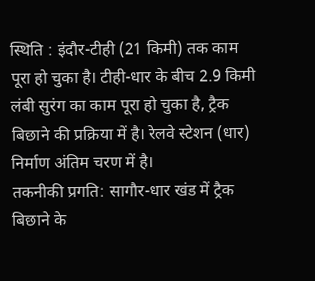स्थिति : इंदौर-टीही (21 किमी) तक काम पूरा हो चुका है। टीही-धार के बीच 2.9 किमी लंबी सुरंग का काम पूरा हो चुका है, ट्रैक बिछाने की प्रक्रिया में है। रेलवे स्टेशन (धार) निर्माण अंतिम चरण में है।
तकनीकी प्रगति: सागौर-धार खंड में ट्रैक बिछाने के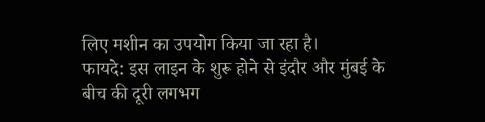लिए मशीन का उपयोग किया जा रहा है।
फायदे: इस लाइन के शुरू होने से इंदौर और मुंबई के बीच की दूरी लगभग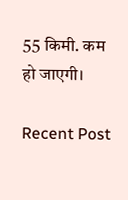55 किमी. कम हो जाएगी।

Recent Post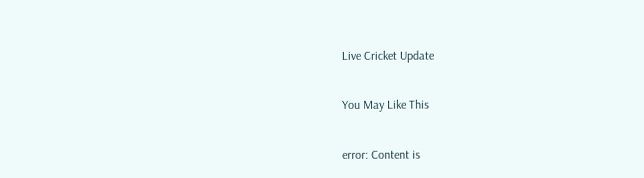Live Cricket Update

You May Like This

error: Content is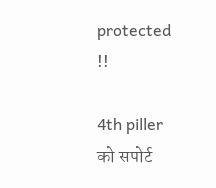protected !!

4th piller को सपोर्ट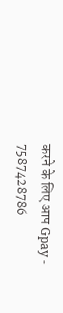करने के लिए आप Gpay - 7587428786